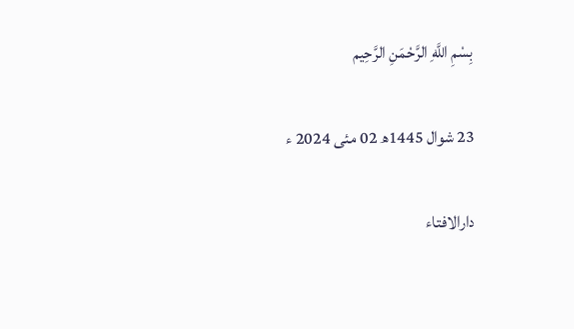بِسْمِ اللَّهِ الرَّحْمَنِ الرَّحِيم

23 شوال 1445ھ 02 مئی 2024 ء

دارالافتاء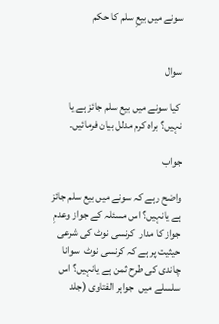سونے ميں بيعِ سلم كا حكم


سوال

 کیا سونے میں بیع سلم جائز ہے یا نہیں؟ براہ کرم مدلل بیان فرمائیں۔

جواب

واضح رہے کہ سونے میں بیع سلم جائز ہے یانہیں؟ اس مسئلہ کے جواز وعدمِ جواز کا مدار  کرنسی نوٹ کی شرعی حیثیت پر ہے کہ کرنسی نوٹ  سوانا چاندی کی طرح ثمن ہے یانہیں؟ اس سلسلے میں  جواہر الفتاوی (جلد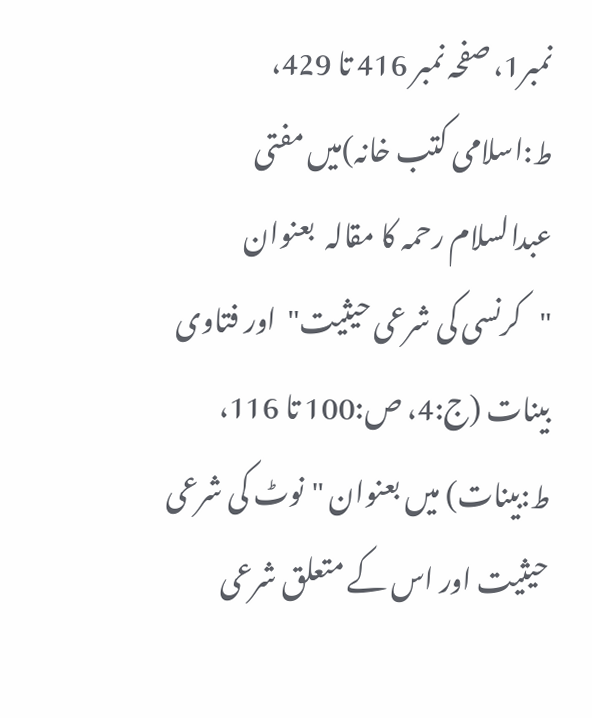نمبر1، صفحہ نمبر 416 تا 429، ط:اسلامی کتب خانہ)میں مفتی عبدالسلام رحمہ کا مقالہ  بعنوان "کرنسی کی شرعی حیثیت"  اور فتاوی بینات (ج:4، ص:100 تا 116، ط:بینات) میں بعنوان "نوٹ کی شرعی حیثیت اور اس کے متعلق شرعی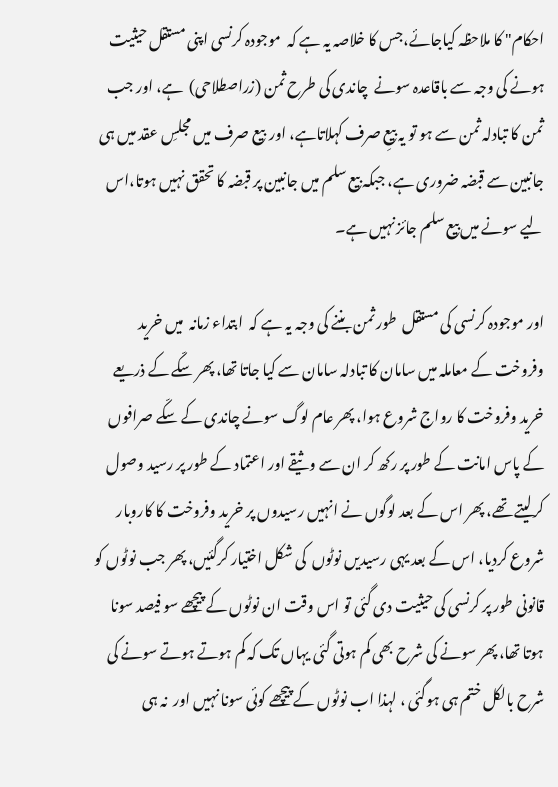احکام" کا ملاحظہ کیاجائے،جس کا خلاصہ یہ ہے کہ  موجودہ کرنسی اپنی مستقل حیثیت ہونے کی وجہ سے باقاعدہ سونے  چاندی کی طرح ثمن (زراصطلاحی)  ہے، اور جب ثمن کا تبادلہ ثمن سے ہو تو یہ بیعِ صرف کہلاتاہے، اور  بیع صرف میں مجلسِ عقد میں ہی جانبین سے قبضہ ضروری ہے، جبکہ بیع سلم میں جانبین پر قبضہ کا تحقق نہیں ہوتا،اس لیے سونے میں بیع سلم جائز نہیں ہے۔

اور موجودہ کرنسی کی مستقل  طور ثمن بننے کی وجہ یہ ہے کہ  ابتداء زمانہ  میں خرید وفروخت کے معاملہ میں سامان کا تبادلہ سامان سے کیا جاتا تھا، پھر سکّے کے ذریعے خرید وفروخت کا رواج شروع ہوا، پھر عام لوگ سونے چاندی کے سکّے صرافوں کے پاس امانت کے طور پر رکھ کر ان سے وثیقے اور اعتماد کے طور پر رسید وصول کرلیتے تھے، پھر اس کے بعد لوگوں نے انہیں رسیدوں پر خرید وفروخت کا کاروبار شروع کردیا، اس کے بعد یہی رسیدیں نوٹوں  کی شکل اختیار کرگئیں، پھر جب نوٹوں کو قانونی طور پر کرنسی کی حیثیت دی گئی تو اس وقت ان نوٹوں کے پیچھے سو فیصد سونا ہوتا تھا، پھر سونے کی شرح بھی کم ہوتی گئی یہاں تک کہ کم ہوتے ہوتے سونے کی شرح بالکل ختم ہی ہوگئی ، لہذا اب نوٹوں کے پیچھے کوئی سونا نہیں اور  نہ ہی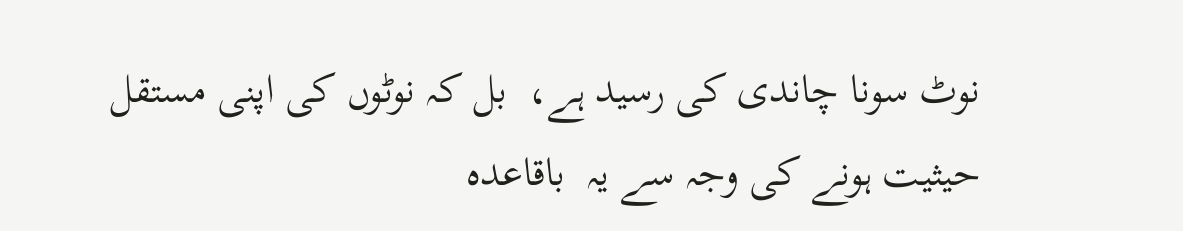نوٹ سونا چاندی کی رسید ہے،  بل کہ نوٹوں کی اپنی مستقل حیثیت ہونے کی وجہ سے یہ  باقاعدہ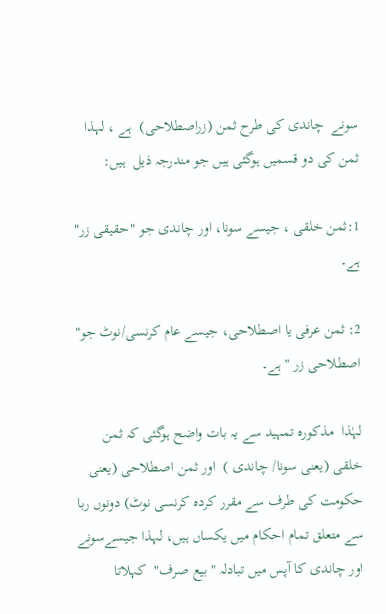سونے  چاندی کی طرح ثمن (زراصطلاحی)  ہے ، لہذا  ثمن کی دو قسمیں ہوگئی ہيں جو مندرجہ ذیل  ہیں:

1:ثمن خلقی ، جیسے سونا، اور چاندی جو "حقیقی زر"  ہے۔

2: ثمن عرفی یا اصطلاحی، جیسے عام کرنسی/نوٹ جو" اصطلاحی زر " ہے۔

لہٰذا  مذکورہ تمہید سے یہ بات واضح ہوگئی کہ ثمن خلقی (یعنی سونا/ چاندی )  اور ثمن اصطلاحی (یعنی حکومت کی طرف سے مقرر کردہ کرنسی نوٹ) دونوں ربا سے متعلق تمام احکام میں یکساں ہيں، لہذا جیسےسونے اور چاندی کا آپس میں تبادلہ "بیع صرف"  کہلاتا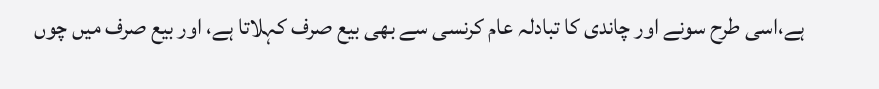ہے،اسی طرح سونے اور چاندی کا تبادلہ عام کرنسی سے بھی بیع صرف کہلاتا ہے، اور بیع صرف میں چوں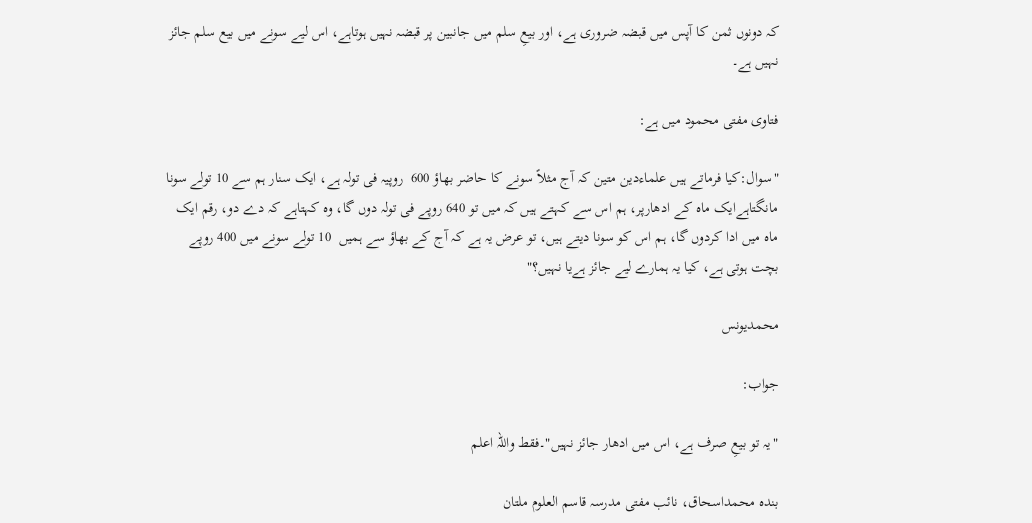کہ دونوں ثمن کا آپس میں قبضہ ضروری ہے، اور بیعِ سلم میں جانبین پر قبضہ نہیں ہوتاہے، اس لیے سونے میں بیع سلم جائز نہیں ہے۔

فتاوی مفتی محمود میں ہے:

"سوال:کیا فرماتے ہیں علماءدین متین کہ آج مثلاً سونے کا حاضر بھاؤ 600  روپیہ فی تولہ ہے، ایک سنار ہم سے 10 تولے سونا مانگتاہےایک ماہ کے ادھارپر، ہم اس سے کہتے ہیں کہ میں تو 640 روپے فی تولہ دوں گا، وہ کہتاہے کہ دے دو، رقم ایک ماہ میں ادا کردوں گا، ہم اس کو سونا دیتے ہیں، تو عرض یہ ہے کہ آج کے بھاؤ سے ہمیں  10 تولے سونے میں 400 روپے بچت ہوتی ہے، کیا یہ ہمارے لیے جائز ہےیا نہیں؟"

محمدیونس

جواب:

"یہ تو بیعِ صرف ہے، اس میں ادھار جائز نہیں"۔فقط واللہ اعلم

بندہ محمداسحاق، نائب مفتی مدرسہ قاسم العلوم ملتان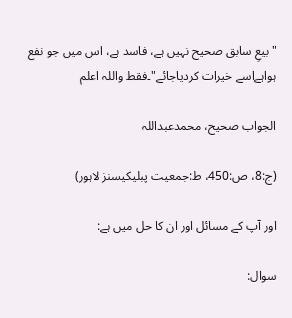"بیعِ سابق صحیح نہیں ہے، فاسد ہے، اس میں جو نفع  ہواہےاسے خیرات کردیاجائے"۔فقط واللہ اعلم

الجواب صحیح، محمدعبداللہ

(ج:8، ص:450، ط:جمعیت پبلیکیسنز لاہور)

اور آپ کے مسائل اور ان کا حل میں ہے:

سوال: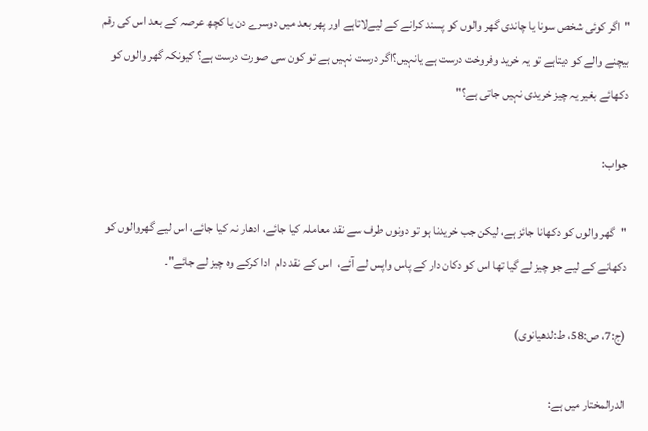"اگر کوئی شخص سونا یا چاندی گھر والوں کو پسند کرانے کے لیےلاتاہے اور پھر بعد میں دوسرے دن یا کچھ عرصہ کے بعد اس کی رقم بیچنے والے کو دیتاہے تو یہ خرید وفروخت درست ہے یانہیں؟اگر درست نہیں ہے تو کون سی صورت درست ہے؟ کیونکہ گھر والوں کو دکھائے بغیر یہ چیز خریدی نہیں جاتی ہے؟"

جواب:

"گھر والوں کو دکھانا جائز ہے، لیکن جب خریدنا ہو تو دونوں طرف سے نقد معاملہ کیا جائے، ادھار نہ کیا جائے، اس لیے گھروالوں کو دکھانے کے لیے جو چیز لے گیا تھا اس کو دکان دار کے پاس واپس لے آئے،  اس کے نقد دام  ادا کرکے وہ چیز لے جائے"۔

(ج:7، ص:58، ط:لدھیانوی)

الدرالمختار میں ہے: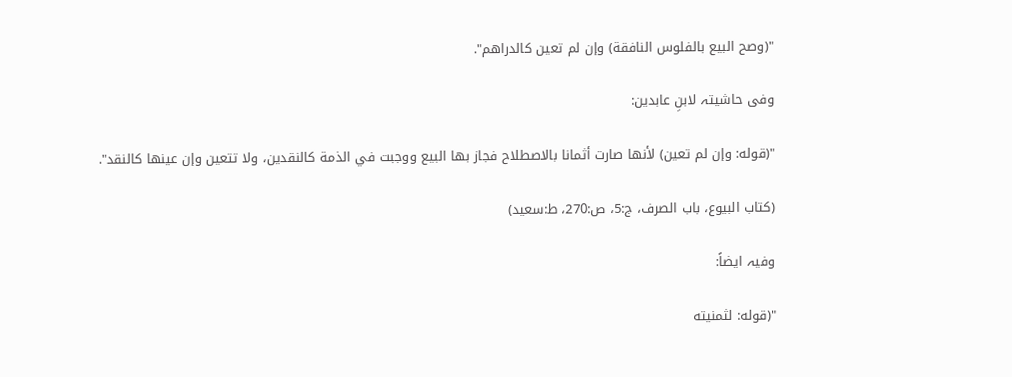"(وصح البيع بالفلوس النافقة) وإن لم تعين كالدراهم".

وفی حاشیتہ لابنِ عابدین:

"(قوله: وإن لم تعين) لأنها صارت أثمانا بالاصطلاح فجاز بها البيع ووجبت في الذمة كالنقدين، ولا تتعين وإن عينها كالنقد".

(کتاب البیوع، باب الصرف، ج:5، ص:270، ط:سعید)

وفیہ ایضاً:

"(قوله: لثمنيته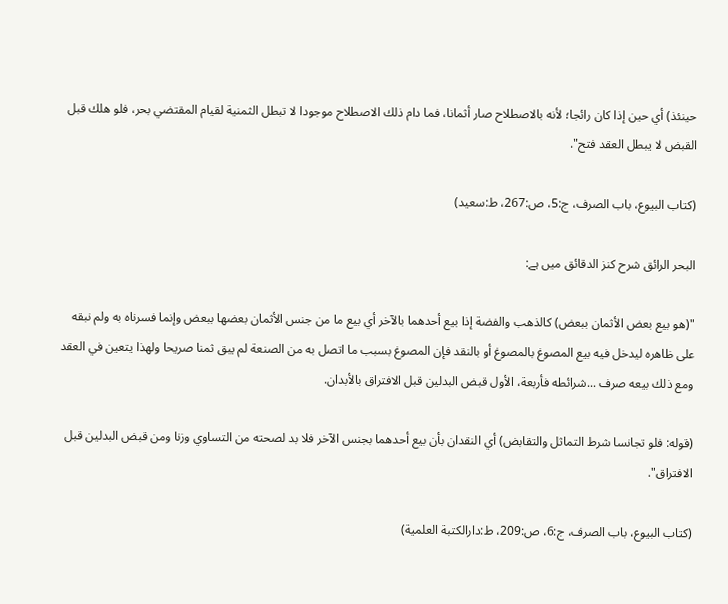حينئذ) أي حين إذا كان رائجا؛ لأنه بالاصطلاح صار أثمانا، فما دام ذلك الاصطلاح موجودا لا تبطل الثمنية لقيام المقتضي بحر، فلو هلك قبل القبض لا يبطل العقد فتح".

(کتاب البیوع، باب الصرف، ج:5، ص:267، ط:سعید)

البحر الرائق شرح كنز الدقائق میں ہے:

"(هو بيع بعض الأثمان ببعض) كالذهب والفضة إذا بيع أحدهما بالآخر أي بيع ما من جنس الأثمان بعضها ببعض وإنما فسرناه به ولم نبقه على ظاهره ليدخل فيه بيع المصوغ بالمصوغ أو بالنقد فإن المصوغ بسبب ما اتصل به من الصنعة لم يبق ثمنا صريحا ولهذا يتعين في العقد ومع ذلك بيعه صرف ...شرائطه فأربعة، الأول قبض البدلين قبل الافتراق بالأبدان.

(قوله: فلو تجانسا شرط التماثل والتقابض) أي النقدان بأن بيع أحدهما بجنس الآخر فلا بد لصحته من التساوي وزنا ومن قبض البدلين قبل الافتراق".

(کتاب البیوع، باب الصرف، ج:6، ص:209، ط:دارالكتبة العلمية)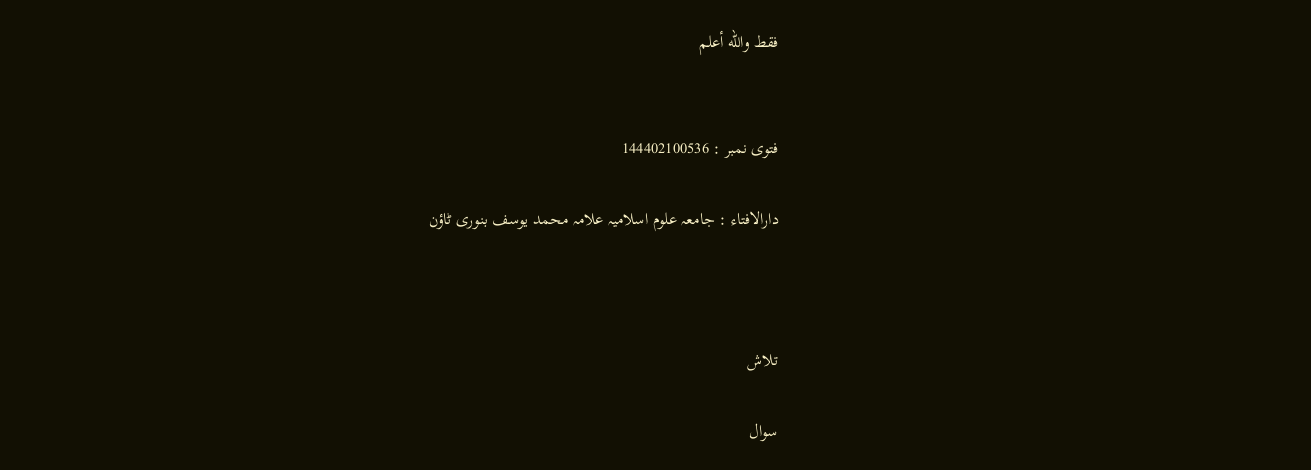فقط والله أعلم


فتوی نمبر : 144402100536

دارالافتاء : جامعہ علوم اسلامیہ علامہ محمد یوسف بنوری ٹاؤن



تلاش

سوال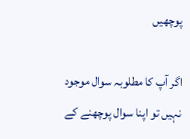پوچھیں

اگر آپ کا مطلوبہ سوال موجود نہیں تو اپنا سوال پوچھنے کے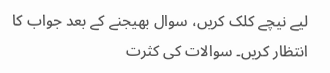لیے نیچے کلک کریں، سوال بھیجنے کے بعد جواب کا انتظار کریں۔ سوالات کی کثرت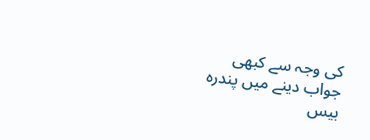کی وجہ سے کبھی جواب دینے میں پندرہ بیس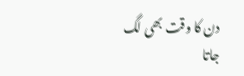دن کا وقت بھی لگ جاتا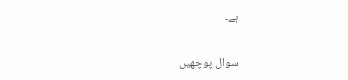ہے۔

سوال پوچھیں